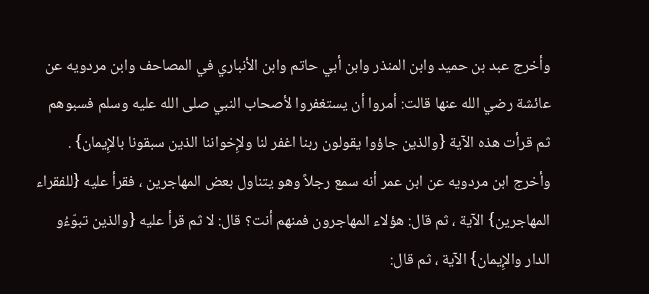وأخرج عبد بن حميد وابن المنذر وابن أبي حاتم وابن الأنباري في المصاحف وابن مردويه عن عائشة رضي الله عنها قالت: أمروا أن يستغفروا لأصحاب النبي صلى الله عليه وسلم فسبوهم ثم قرأت هذه الآية {والذين جاؤوا يقولون ربنا اغفر لنا ولإِخواننا الذين سبقونا بالإِيمان} .
وأخرج ابن مردويه عن ابن عمر أنه سمع رجلاً وهو يتناول بعض المهاجرين ، فقرأ عليه {للفقراء المهاجرين} الآية ، ثم قال: هؤلاء المهاجرون فمنهم أنت؟ قال: لا ثم قرأ عليه {والذين تبوّءُو الدار والإِيمان} الآية ، ثم قال: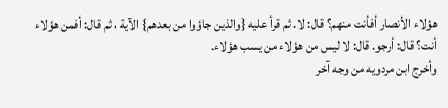هؤلاء الأنصار أفأنت منهم؟ قال: لا. ثم قرأ عليه {والذين جاؤوا من بعدهم} الآية ، ثم قال: أفمن هؤلاء أنت؟ قال: أرجو. قال: لا ليس من هؤلاء من يسب هؤلاء.
وأخرج ابن مردويه من وجه آخر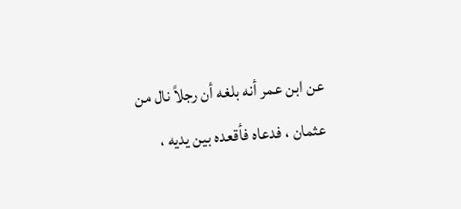عن ابن عمر أنه بلغه أن رجلاً نال من عثمان ، فدعاه فأقعده بين يديه ،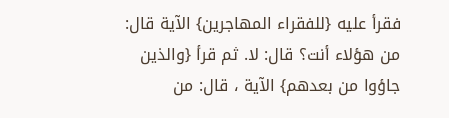فقرأ عليه {للفقراء المهاجرين} الآية قال: من هؤلاء أنت؟ قال: لا. ثم قرأ {والذين جاؤوا من بعدهم} الآية ، قال: من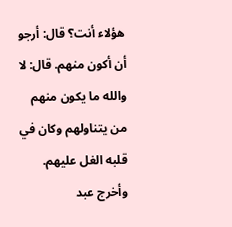هؤلاء أنت؟ قال: أرجو أن أكون منهم. قال: لا والله ما يكون منهم من يتناولهم وكان في قلبه الغل عليهم.
وأخرج عبد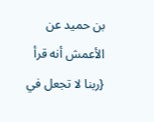بن حميد عن الأعمش أنه قرأ {ربنا لا تجعل في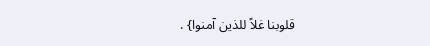قلوبنا غلاً للذين آمنوا} .